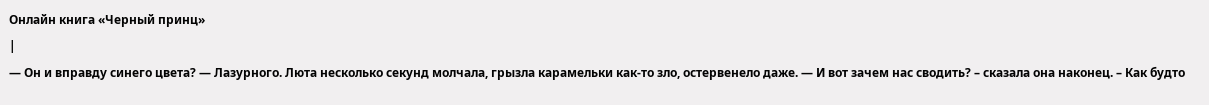Онлайн книга «Черный принц»
|
— Он и вправду синего цвета? — Лазурного. Люта несколько секунд молчала, грызла карамельки как-то зло, остервенело даже. — И вот зачем нас сводить? – сказала она наконец. – Как будто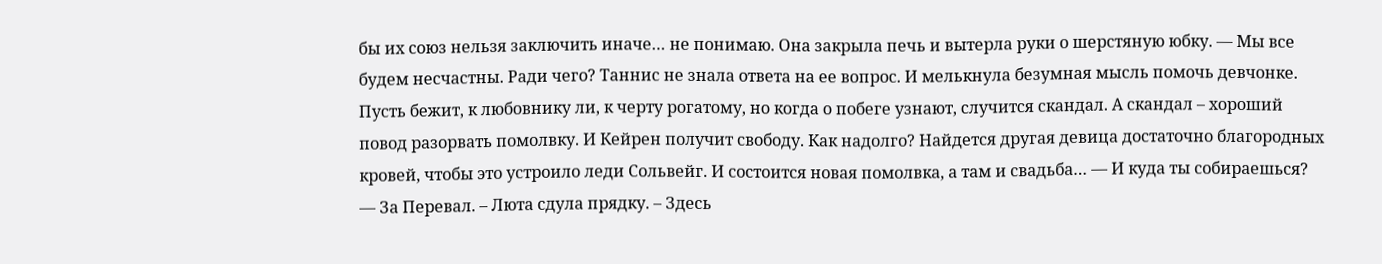бы их союз нельзя заключить иначе… не понимаю. Она закрыла печь и вытерла руки о шерстяную юбку. — Мы все будем несчастны. Ради чего? Таннис не знала ответа на ее вопрос. И мелькнула безумная мысль помочь девчонке. Пусть бежит, к любовнику ли, к черту рогатому, но когда о побеге узнают, случится скандал. А скандал – хороший повод разорвать помолвку. И Кейрен получит свободу. Как надолго? Найдется другая девица достаточно благородных кровей, чтобы это устроило леди Сольвейг. И состоится новая помолвка, а там и свадьба… — И куда ты собираешься? — За Перевал. – Люта сдула прядку. – Здесь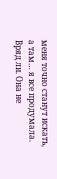меня точно станут искать, а там… я все продумала. Вряд ли. Она не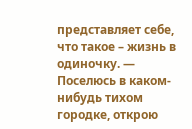представляет себе, что такое – жизнь в одиночку. — Поселюсь в каком-нибудь тихом городке, открою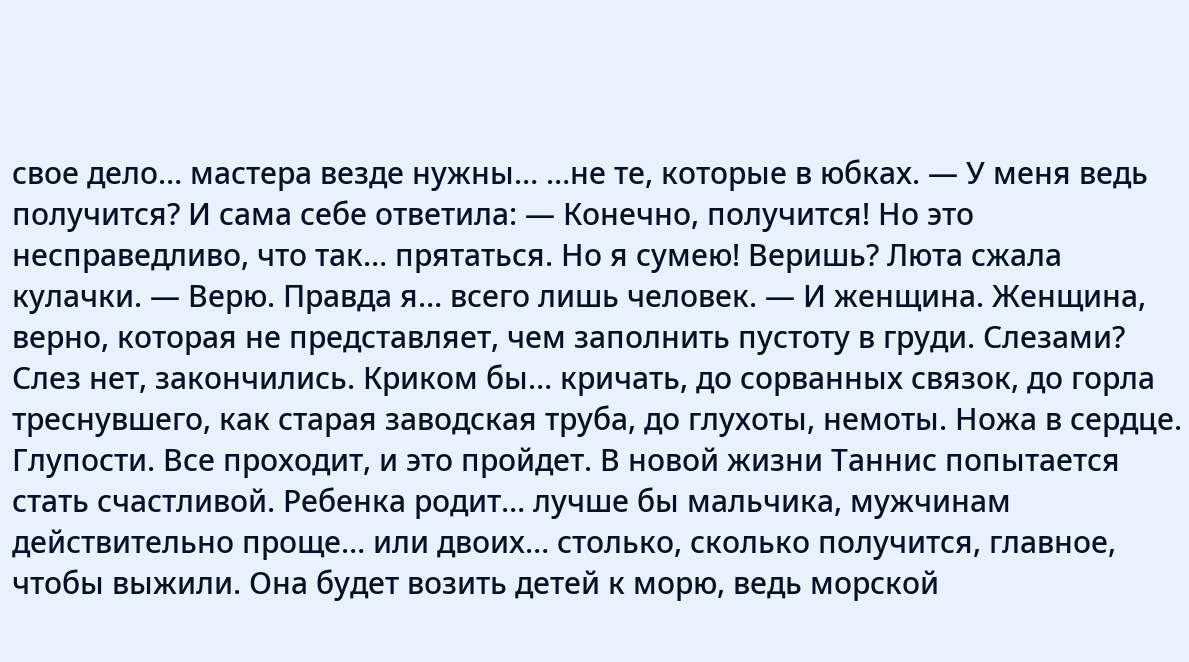свое дело… мастера везде нужны… …не те, которые в юбках. — У меня ведь получится? И сама себе ответила: — Конечно, получится! Но это несправедливо, что так… прятаться. Но я сумею! Веришь? Люта сжала кулачки. — Верю. Правда я… всего лишь человек. — И женщина. Женщина, верно, которая не представляет, чем заполнить пустоту в груди. Слезами? Слез нет, закончились. Криком бы… кричать, до сорванных связок, до горла треснувшего, как старая заводская труба, до глухоты, немоты. Ножа в сердце. Глупости. Все проходит, и это пройдет. В новой жизни Таннис попытается стать счастливой. Ребенка родит… лучше бы мальчика, мужчинам действительно проще… или двоих… столько, сколько получится, главное, чтобы выжили. Она будет возить детей к морю, ведь морской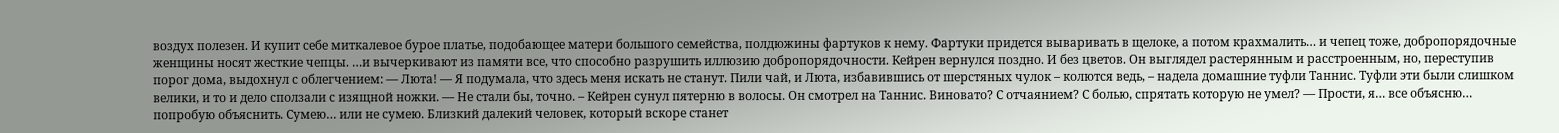воздух полезен. И купит себе миткалевое бурое платье, подобающее матери большого семейства, полдюжины фартуков к нему. Фартуки придется вываривать в щелоке, а потом крахмалить… и чепец тоже, добропорядочные женщины носят жесткие чепцы. …и вычеркивают из памяти все, что способно разрушить иллюзию добропорядочности. Кейрен вернулся поздно. И без цветов. Он выглядел растерянным и расстроенным, но, переступив порог дома, выдохнул с облегчением: — Люта! — Я подумала, что здесь меня искать не станут. Пили чай, и Люта, избавившись от шерстяных чулок – колются ведь, – надела домашние туфли Таннис. Туфли эти были слишком велики, и то и дело сползали с изящной ножки. — Не стали бы, точно. – Кейрен сунул пятерню в волосы. Он смотрел на Таннис. Виновато? С отчаянием? С болью, спрятать которую не умел? — Прости, я… все объясню… попробую объяснить. Сумею… или не сумею. Близкий далекий человек, который вскоре станет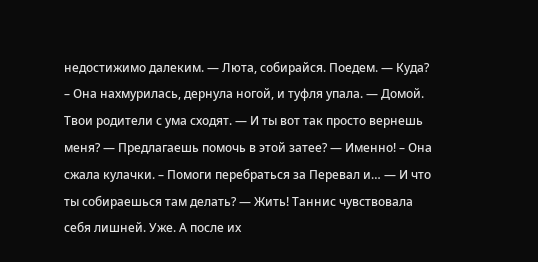недостижимо далеким. — Люта, собирайся. Поедем. — Куда? – Она нахмурилась, дернула ногой, и туфля упала. — Домой. Твои родители с ума сходят. — И ты вот так просто вернешь меня? — Предлагаешь помочь в этой затее? — Именно! – Она сжала кулачки. – Помоги перебраться за Перевал и… — И что ты собираешься там делать? — Жить! Таннис чувствовала себя лишней. Уже. А после их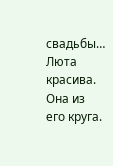свадьбы… Люта красива. Она из его круга.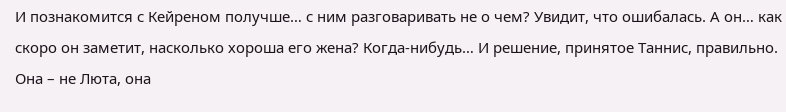И познакомится с Кейреном получше… с ним разговаривать не о чем? Увидит, что ошибалась. А он… как скоро он заметит, насколько хороша его жена? Когда-нибудь… И решение, принятое Таннис, правильно. Она – не Люта, она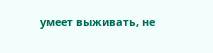умеет выживать, не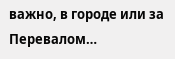важно, в городе или за Перевалом…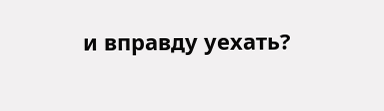и вправду уехать?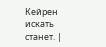Кейрен искать станет. |